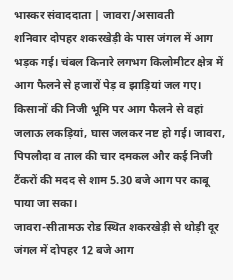भास्कर संवाददाता | जावरा/असावती
शनिवार दोपहर शकरखेड़ी के पास जंगल में आग भड़क गई। चंबल किनारे लगभग किलोमीटर क्षेत्र में आग फैलने से हजारों पेड़ व झाड़ियां जल गए। किसानों की निजी भूमि पर आग फैलने से वहां जलाऊ लकड़ियां, घास जलकर नष्ट हो गई। जावरा, पिपलौदा व ताल की चार दमकल और कई निजी टैंकरों की मदद से शाम 5.30 बजे आग पर काबू पाया जा सका।
जावरा-सीतामऊ रोड स्थित शकरखेड़ी से थोड़ी दूर जंगल में दोपहर 12 बजे आग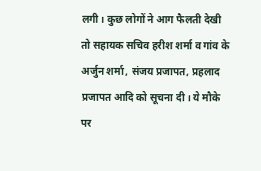लगी। कुछ लोगों ने आग फैलती देखी तो सहायक सचिव हरीश शर्मा व गांव के अर्जुन शर्मा, संजय प्रजापत, प्रहलाद प्रजापत आदि को सूचना दी। ये मौके पर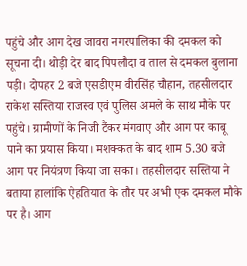पहुंचे और आग देख जावरा नगरपालिका की दमकल को सूचना दी। थोड़ी देर बाद पिपलौदा व ताल से दमकल बुलाना पड़ी। दोपहर 2 बजे एसडीएम वीरसिंह चौहान, तहसीलदार राकेश सस्तिया राजस्व एवं पुलिस अमले के साथ मौके पर पहुंचे। ग्रामीणों के निजी टैंकर मंगवाए और आग पर काबू पाने का प्रयास किया। मशक्कत के बाद शाम 5.30 बजे आग पर नियंत्रण किया जा सका। तहसीलदार सस्तिया ने बताया हालांकि ऐहतियात के तौर पर अभी एक दमकल मौके पर है। आग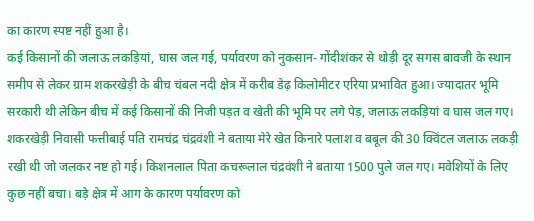का कारण स्पष्ट नहीं हुआ है।
कई किसानों की जलाऊ लकड़ियां, घास जल गई, पर्यावरण को नुकसान- गोंदीशंकर से थोड़ी दूर सगस बावजी के स्थान समीप से लेकर ग्राम शकरखेड़ी के बीच चंबल नदी क्षेत्र में करीब डेढ़ किलोमीटर एरिया प्रभावित हुआ। ज्यादातर भूमि सरकारी थी लेकिन बीच में कई किसानों की निजी पड़त व खेती की भूमि पर लगे पेड़, जलाऊ लकड़ियां व घास जल गए। शकरखेड़ी निवासी फत्तीबाई पति रामचंद्र चंद्रवंशी ने बताया मेरे खेत किनारे पलाश व बबूल की 30 क्विंटल जलाऊ लकड़ी रखी थी जो जलकर नष्ट हो गई। किशनलाल पिता कचरूलाल चंद्रवंशी ने बताया 1500 पुले जल गए। मवेशियों के लिए कुछ नहीं बचा। बड़े क्षेत्र में आग के कारण पर्यावरण को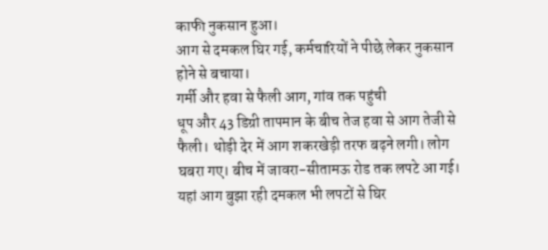काफी नुकसान हुआ।
आग से दमकल घिर गई, कर्मचारियों ने पीछे लेकर नुकसान होने से बचाया।
गर्मी और हवा से फैली आग, गांव तक पहुंची
धूप और 43 डिग्री तापमान के बीच तेज हवा से आग तेजी से फैली। थोड़ी देर में आग शकरखेड़ी तरफ बढ़ने लगी। लोग घबरा गए। बीच में जावरा-सीतामऊ रोड तक लपटे आ गई। यहां आग बुझा रही दमकल भी लपटों से घिर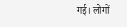गई। लोगों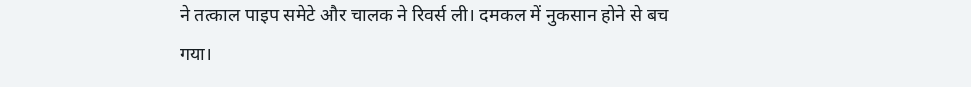ने तत्काल पाइप समेटे और चालक ने रिवर्स ली। दमकल में नुकसान होने से बच गया।